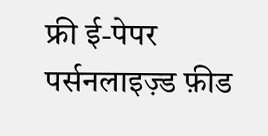फ्री ई-पेपर
पर्सनलाइज़्ड फ़ीड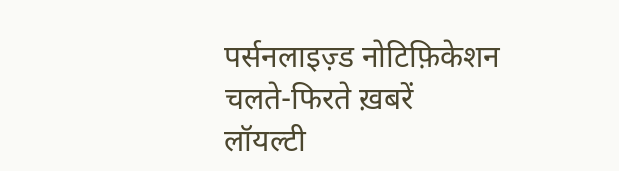पर्सनलाइज़्ड नोटिफ़िकेशन
चलते-फिरते ख़बरें
लॉयल्टी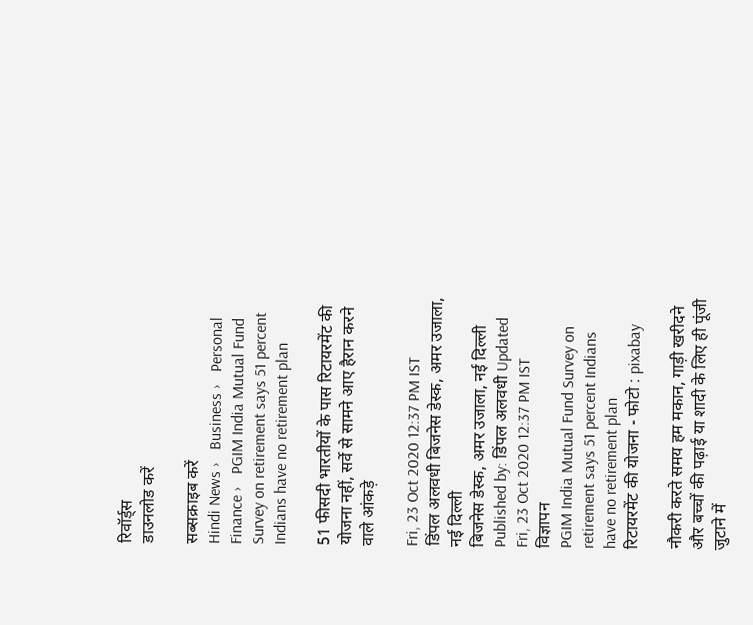रिवॉर्ड्स
डाउनलोड करें

सब्सक्राइब करें
Hindi News ›   Business ›   Personal Finance ›   PGIM India Mutual Fund Survey on retirement says 51 percent Indians have no retirement plan

51 फीसदी भारतीयों के पास रिटायरमेंट की योजना नहीं, सर्वे से सामने आए हैरान करने वाले आंकड़े

Fri, 23 Oct 2020 12:37 PM IST
डिंपल अलवधी बिजनेस डेस्क, अमर उजाला, नई दिल्ली
बिजनेस डेस्क, अमर उजाला, नई दिल्ली Published by: डिंपल अलवधी Updated Fri, 23 Oct 2020 12:37 PM IST
विज्ञापन
PGIM India Mutual Fund Survey on retirement says 51 percent Indians have no retirement plan
रिटायरमेंट की योजना - फोटो : pixabay

नौकरी करते समय हम मकान, गाड़ी खरीदने और बच्चों की पढ़ाई या शादी के लिए ही पूंजी जुटाने में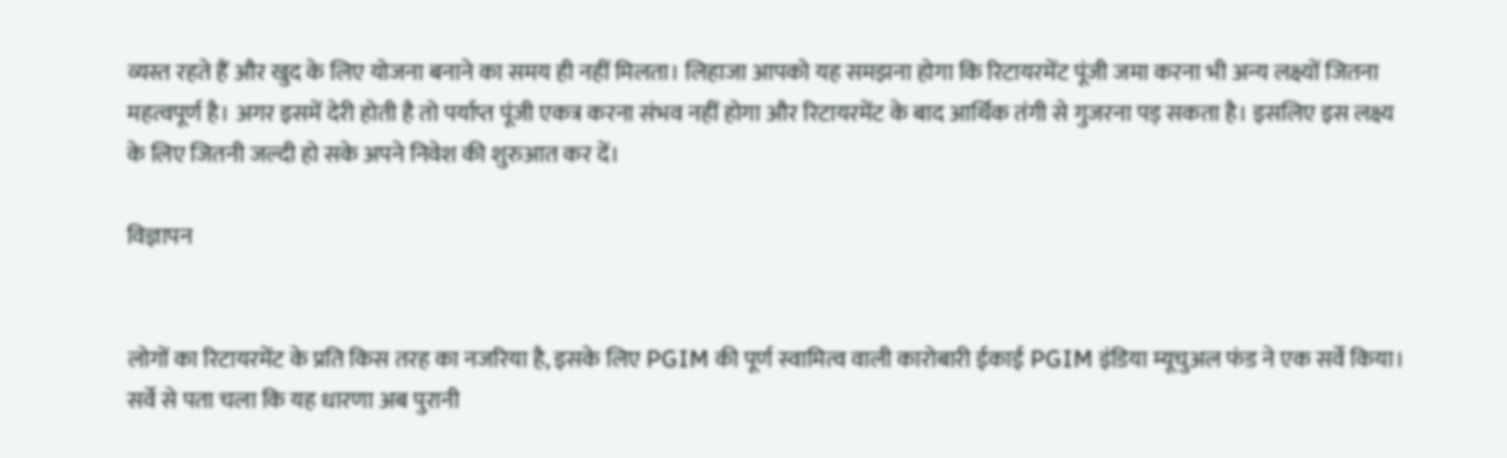व्यस्त रहते हैं और खुद के लिए योजना बनाने का समय ही नहीं मिलता। लिहाजा आपको यह समझना होगा कि रिटायरमेंट पूंजी जमा करना भी अन्य लक्ष्यों जितना महत्वपूर्ण है। अगर इसमें देरी होती है तो पर्याप्त पूंजी एकत्र करना संभव नहीं होगा और रिटायरमेंट के बाद आर्थिक तंगी से गुजरना पड़ सकता है। इसलिए इस लक्ष्य के लिए जितनी जल्दी हो सके अपने निवेश की शुरुआत कर दें।

विज्ञापन


लोगों का रिटायरमेंट के प्रति किस तरह का नजरिया है, इसके लिए PGIM की पूर्ण स्वामित्व वाली कारोबारी ईकाई PGIM इंडिया म्यूचुअल फंड ने एक सर्वे किया। सर्वे से पता चला कि यह धारणा अब पुरानी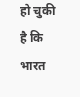हो चुकी है कि भारत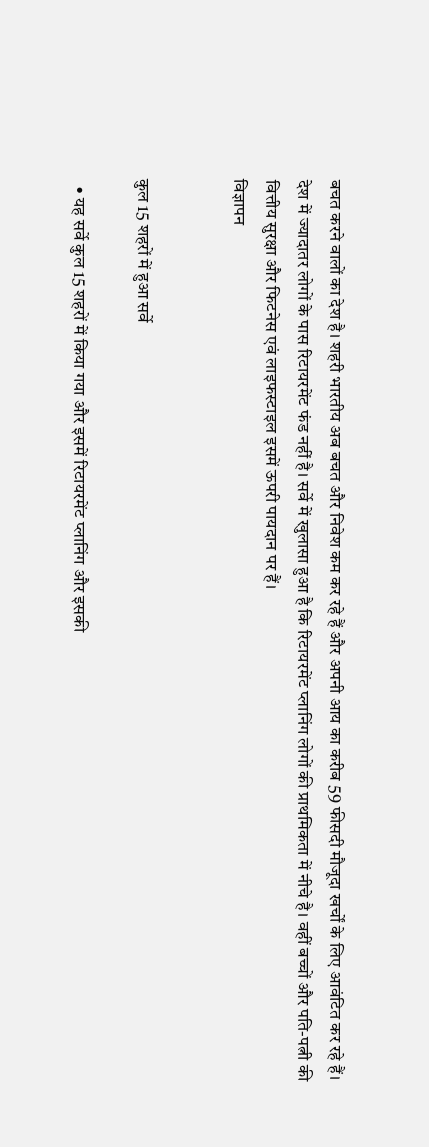बचत करने वालों का देश है। शहरी भारतीय अब बचत और निवेश कम कर रहे हैं और अपनी आय का करीब 59 फीसदी मौजूदा खर्चों के लिए आवंटित कर रहे हैं। देश में ज्यादातर लोगों के पास रिटायरमेंट फंड नहीं है। सर्वे में खुलासा हुआ है कि रिटायरमेंट प्लानिंग लोगों की प्राथमिकता में नीचे है। वहीं बच्चों और पति-पत्नी की वित्तीय सुरक्षा और फिटनेस एवं लाइफस्टाइल इसमें ऊपरी पायदान पर हैं।
विज्ञापन


कुल 15 शहरों में हुआ सर्वे

  • यह सर्वे कुल 15 शहरों में किया गया और इसमें रिटायरमेंट प्लानिंग और इसकी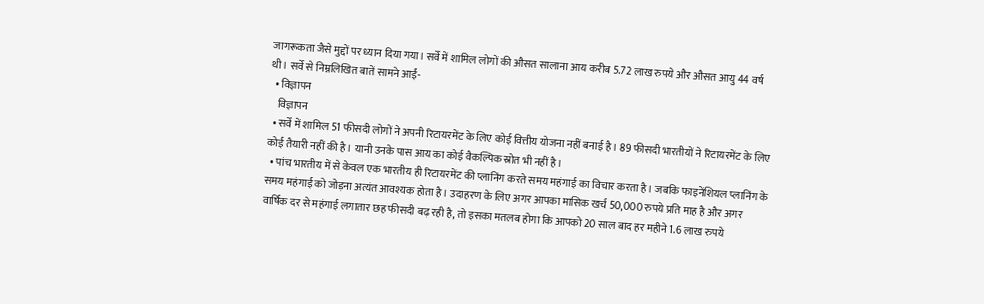जागरूकता जैसे मुद्दों पर ध्यान दिया गया। सर्वे में शामिल लोगों की औसत सालाना आय करीब 5.72 लाख रुपये और औसत आयु 44 वर्ष थी। सर्वे से निम्नलिखित बातें सामने आईं-
  • विज्ञापन
    विज्ञापन
  • सर्वे में शामिल 51 फीसदी लोगों ने अपनी रिटायरमेंट के लिए कोई वित्तीय योजना नहीं बनाई है। 89 फीसदी भारतीयों ने रिटायरमेंट के लिए कोई तैयारी नहीं की है। यानी उनके पास आय का कोई वैकल्पिक स्रोत भी नहीं है।
  • पांच भारतीय में से केवल एक भारतीय ही रिटायरमेंट की प्लानिंग करते समय महंगाई का विचार करता है। जबकि फाइनेंशियल प्लानिंग के समय महंगाई को जोड़ना अत्यंत आवश्यक होता है। उदाहरण के लिए अगर आपका मासिक खर्च 50,000 रुपये प्रति माह है और अगर वार्षिक दर से महंगाई लगातार छह फीसदी बढ़ रही है, तो इसका मतलब होगा कि आपको 20 साल बाद हर महीने 1.6 लाख रुपये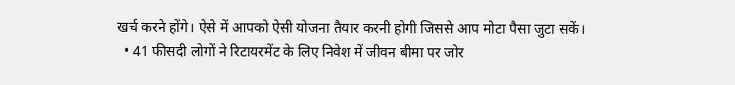खर्च करने होंगे। ऐसे में आपको ऐसी योजना तैयार करनी होगी जिससे आप मोटा पैसा जुटा सकें।
  • 41 फीसदी लोगों ने रिटायरमेंट के लिए निवेश में जीवन बीमा पर जोर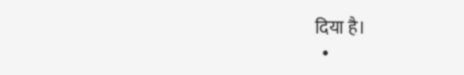दिया है।
  •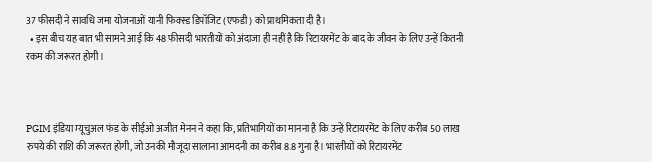37 फीसदी ने सावधि जमा योजनाओं यानी फिक्स्ड डिपॉजिट (एफडी) को प्राथमिकता दी है।
  • इस बीच यह बात भी सामने आई कि 48 फीसदी भारतीयों को अंदाजा ही नहीं है कि रिटायरमेंट के बाद के जीवन के लिए उन्हें कितनी रकम की जरूरत होगी।



PGIM इंडिया म्यूचुअल फंड के सीईओ अजीत मेनन ने कहा कि, प्रतिभागियों का मानना है कि उन्हें रिटायरमेंट के लिए करीब 50 लाख रुपये की राशि की जरूरत होगी, जो उनकी मौजूदा सालाना आमदनी का करीब 8.8 गुना है। भारतीयों को रिटायरमेंट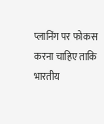प्लानिंग पर फोकस करना चाहिए ताकि भारतीय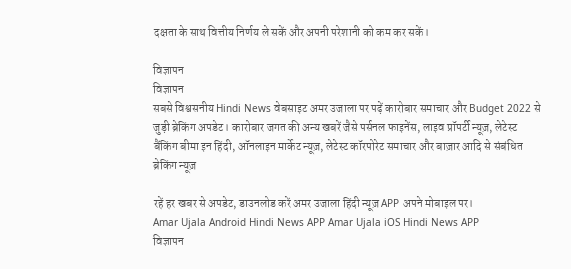दक्षता के साथ वित्तीय निर्णय ले सकें और अपनी परेशानी को कम कर सकें।

विज्ञापन
विज्ञापन
सबसे विश्वसनीय Hindi News वेबसाइट अमर उजाला पर पढ़ें कारोबार समाचार और Budget 2022 से जुड़ी ब्रेकिंग अपडेट। कारोबार जगत की अन्य खबरें जैसे पर्सनल फाइनेंस, लाइव प्रॉपर्टी न्यूज़, लेटेस्ट बैंकिंग बीमा इन हिंदी, ऑनलाइन मार्केट न्यूज़, लेटेस्ट कॉरपोरेट समाचार और बाज़ार आदि से संबंधित ब्रेकिंग न्यूज़

रहें हर खबर से अपडेट, डाउनलोड करें अमर उजाला हिंदी न्यूज़ APP अपने मोबाइल पर।
Amar Ujala Android Hindi News APP Amar Ujala iOS Hindi News APP
विज्ञापन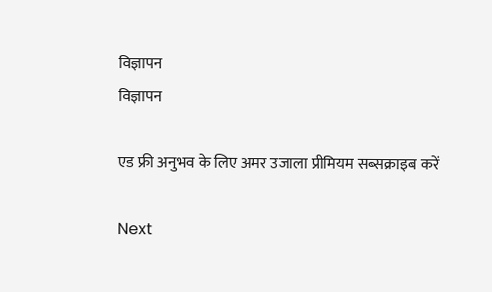विज्ञापन
विज्ञापन

एड फ्री अनुभव के लिए अमर उजाला प्रीमियम सब्सक्राइब करें

Next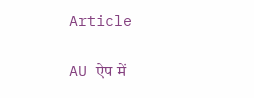Article

AU ऐप में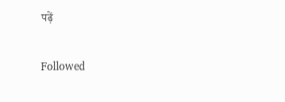पढ़ें

Followed